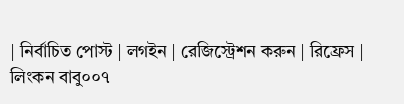| নির্বাচিত পোস্ট | লগইন | রেজিস্ট্রেশন করুন | রিফ্রেস |
লিংকন বাবু০০৭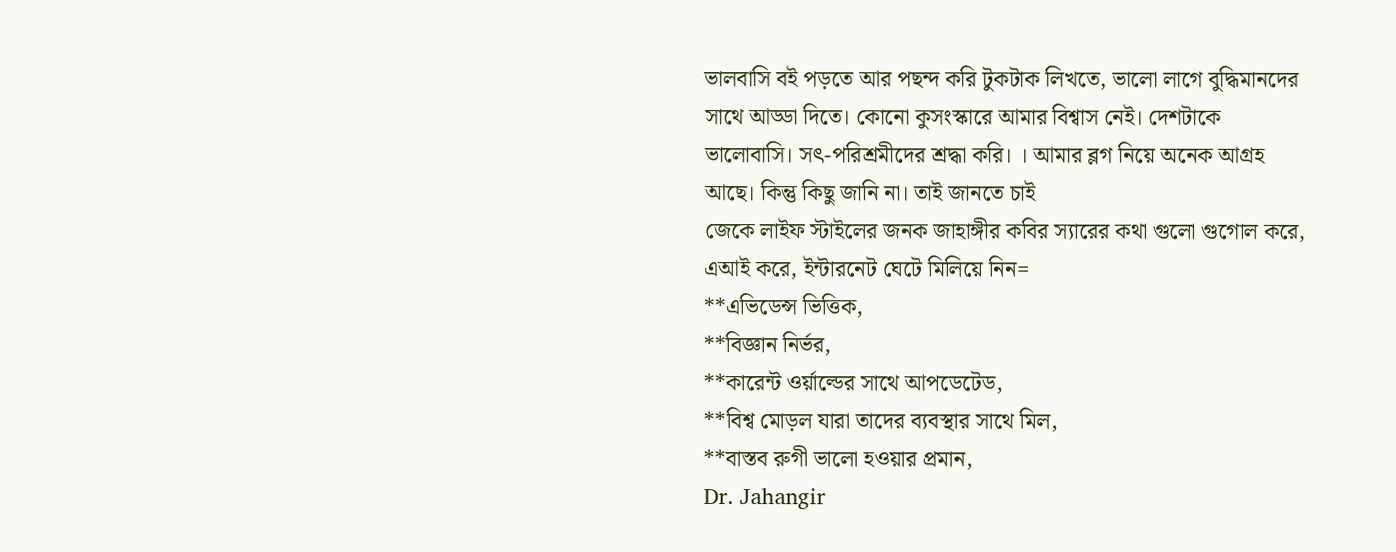ভালবাসি বই পড়তে আর পছন্দ করি টুকটাক লিখতে, ভালো লাগে বুদ্ধিমানদের সাথে আড্ডা দিতে। কোনো কুসংস্কারে আমার বিশ্বাস নেই। দেশটাকে ভালোবাসি। সৎ-পরিশ্রমীদের শ্রদ্ধা করি। । আমার ব্লগ নিয়ে অনেক আগ্রহ আছে। কিন্তু কিছু জানি না। তাই জানতে চাই
জেকে লাইফ স্টাইলের জনক জাহাঙ্গীর কবির স্যারের কথা গুলো গুগোল করে, এআই করে, ইন্টারনেট ঘেটে মিলিয়ে নিন=
**এভিডেন্স ভিত্তিক,
**বিজ্ঞান নির্ভর,
**কারেন্ট ওর্য়াল্ডের সাথে আপডেটেড,
**বিশ্ব মোড়ল যারা তাদের ব্যবস্থার সাথে মিল,
**বাস্তব রুগী ভালো হওয়ার প্রমান,
Dr. Jahangir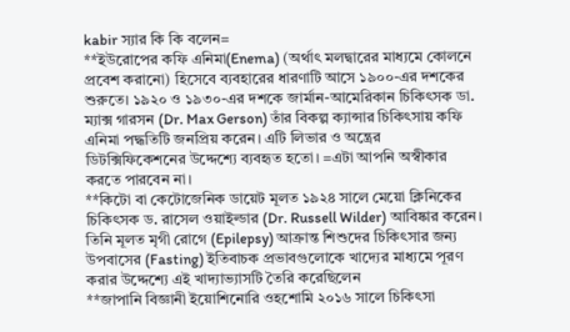kabir স্যার কি কি বলেন=
**ইউরোপের কফি এনিমা(Enema) (অর্থাৎ মলদ্বারের মাধ্যমে কোলনে প্রবেশ করানো) হিসেবে ব্যবহারের ধারণাটি আসে ১৯০০-এর দশকের শুরুতে। ১৯২০ ও ১৯৩০-এর দশকে জার্মান-আমেরিকান চিকিৎসক ডা. ম্যাক্স গারসন (Dr. Max Gerson) তাঁর বিকল্প ক্যান্সার চিকিৎসায় কফি এনিমা পদ্ধতিটি জনপ্রিয় করেন। এটি লিভার ও অন্ত্রের ডিটক্সিফিকেশনের উদ্দেশ্যে ব্যবহৃত হতো। =এটা আপনি অস্বীকার করতে পারবেন না।
**কিটো বা কেটোজেনিক ডায়েট মূলত ১৯২৪ সালে মেয়ো ক্লিনিকের চিকিৎসক ড. রাসেল ওয়াইল্ডার (Dr. Russell Wilder) আবিষ্কার করেন। তিনি মূলত মৃগী রোগে (Epilepsy) আক্রান্ত শিশুদের চিকিৎসার জন্য উপবাসের (Fasting) ইতিবাচক প্রভাবগুলোকে খাদ্যের মাধ্যমে পূরণ করার উদ্দেশ্যে এই খাদ্যাভ্যাসটি তৈরি করেছিলেন
**জাপানি বিজ্ঞানী ইয়োশিনোরি ওহশোমি ২০১৬ সালে চিকিৎসা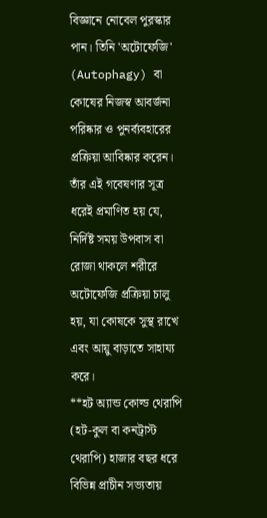বিজ্ঞানে নোবেল পুরস্কার পান। তিনি 'অটোফেজি' (Autophagy) বা কোষের নিজস্ব আবর্জনা পরিষ্কার ও পুনর্ব্যবহারের প্রক্রিয়া আবিষ্কার করেন। তাঁর এই গবেষণার সূত্র ধরেই প্রমাণিত হয় যে, নির্দিষ্ট সময় উপবাস বা রোজা থাকলে শরীরে অটোফেজি প্রক্রিয়া চালু হয়, যা কোষকে সুস্থ রাখে এবং আয়ু বাড়াতে সাহায্য করে।
**হট অ্যান্ড কোল্ড থেরাপি (হট-কুল বা কনট্রাস্ট থেরাপি) হাজার বছর ধরে বিভিন্ন প্রাচীন সভ্যতায়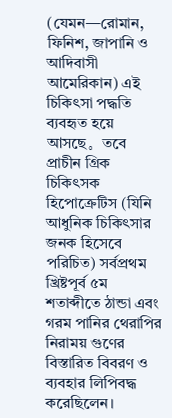(যেমন—রোমান, ফিনিশ, জাপানি ও আদিবাসী আমেরিকান) এই চিকিৎসা পদ্ধতি ব্যবহৃত হয়ে আসছে。তবে প্রাচীন গ্রিক চিকিৎসক হিপোক্রেটিস (যিনি আধুনিক চিকিৎসার জনক হিসেবে পরিচিত) সর্বপ্রথম খ্রিষ্টপূর্ব ৫ম শতাব্দীতে ঠান্ডা এবং গরম পানির থেরাপির নিরাময় গুণের বিস্তারিত বিবরণ ও ব্যবহার লিপিবদ্ধ করেছিলেন।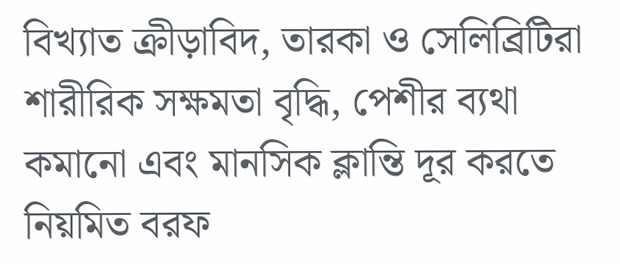বিখ্যাত ক্রীড়াবিদ, তারকা ও সেলিব্রিটিরা শারীরিক সক্ষমতা বৃদ্ধি, পেশীর ব্যথা কমানো এবং মানসিক ক্লান্তি দূর করতে নিয়মিত বরফ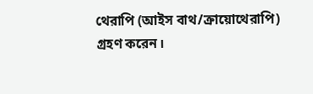থেরাপি (আইস বাথ/ক্রায়োথেরাপি) গ্রহণ করেন।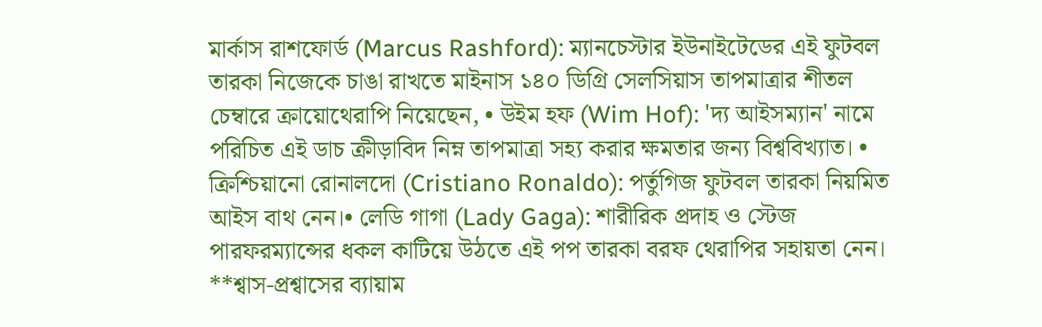মার্কাস রাশফোর্ড (Marcus Rashford): ম্যানচেস্টার ইউনাইটেডের এই ফুটবল তারকা নিজেকে চাঙা রাখতে মাইনাস ১৪০ ডিগ্রি সেলসিয়াস তাপমাত্রার শীতল চেম্বারে ক্রায়োথেরাপি নিয়েছেন, • উইম হফ (Wim Hof): 'দ্য আইসম্যান' নামে পরিচিত এই ডাচ ক্রীড়াবিদ নিম্ন তাপমাত্রা সহ্য করার ক্ষমতার জন্য বিশ্ববিখ্যাত। • ক্রিশ্চিয়ানো রোনালদো (Cristiano Ronaldo): পর্তুগিজ ফুটবল তারকা নিয়মিত আইস বাথ নেন।• লেডি গাগা (Lady Gaga): শারীরিক প্রদাহ ও স্টেজ পারফরম্যান্সের ধকল কাটিয়ে উঠতে এই পপ তারকা বরফ থেরাপির সহায়তা নেন।
**শ্বাস-প্রশ্বাসের ব্যায়াম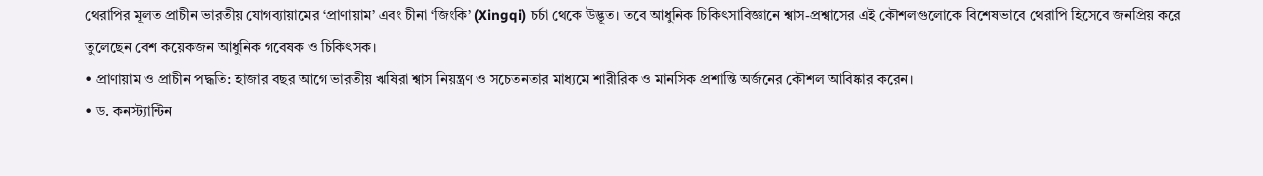থেরাপির মূলত প্রাচীন ভারতীয় যোগব্যায়ামের ‘প্রাণায়াম’ এবং চীনা ‘জিংকি’ (Xingqi) চর্চা থেকে উদ্ভূত। তবে আধুনিক চিকিৎসাবিজ্ঞানে শ্বাস-প্রশ্বাসের এই কৌশলগুলোকে বিশেষভাবে থেরাপি হিসেবে জনপ্রিয় করে তুলেছেন বেশ কয়েকজন আধুনিক গবেষক ও চিকিৎসক।
• প্রাণায়াম ও প্রাচীন পদ্ধতি: হাজার বছর আগে ভারতীয় ঋষিরা শ্বাস নিয়ন্ত্রণ ও সচেতনতার মাধ্যমে শারীরিক ও মানসিক প্রশান্তি অর্জনের কৌশল আবিষ্কার করেন।
• ড. কনস্ট্যান্টিন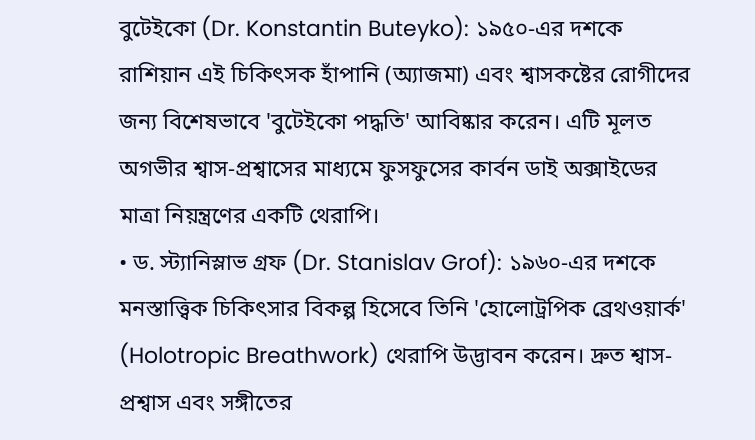বুটেইকো (Dr. Konstantin Buteyko): ১৯৫০-এর দশকে রাশিয়ান এই চিকিৎসক হাঁপানি (অ্যাজমা) এবং শ্বাসকষ্টের রোগীদের জন্য বিশেষভাবে 'বুটেইকো পদ্ধতি' আবিষ্কার করেন। এটি মূলত অগভীর শ্বাস-প্রশ্বাসের মাধ্যমে ফুসফুসের কার্বন ডাই অক্সাইডের মাত্রা নিয়ন্ত্রণের একটি থেরাপি।
• ড. স্ট্যানিস্লাভ গ্রফ (Dr. Stanislav Grof): ১৯৬০-এর দশকে মনস্তাত্ত্বিক চিকিৎসার বিকল্প হিসেবে তিনি 'হোলোট্রপিক ব্রেথওয়ার্ক' (Holotropic Breathwork) থেরাপি উদ্ভাবন করেন। দ্রুত শ্বাস-প্রশ্বাস এবং সঙ্গীতের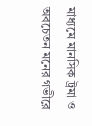মাধ্যমে মানসিক ট্রমা ও অবচেতন মনের গভীরে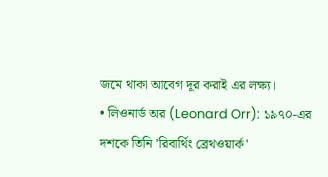জমে থাকা আবেগ দূর করাই এর লক্ষ্য।
• লিওনার্ড অর (Leonard Orr): ১৯৭০-এর দশকে তিনি 'রিবার্থিং ব্রেথওয়ার্ক'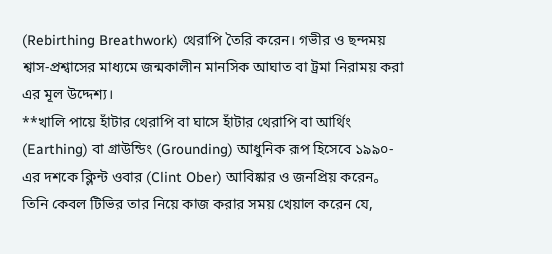(Rebirthing Breathwork) থেরাপি তৈরি করেন। গভীর ও ছন্দময় শ্বাস-প্রশ্বাসের মাধ্যমে জন্মকালীন মানসিক আঘাত বা ট্রমা নিরাময় করা এর মূল উদ্দেশ্য।
**খালি পায়ে হাঁটার থেরাপি বা ঘাসে হাঁটার থেরাপি বা আর্থিং (Earthing) বা গ্রাউন্ডিং (Grounding) আধুনিক রূপ হিসেবে ১৯৯০-এর দশকে ক্লিন্ট ওবার (Clint Ober) আবিষ্কার ও জনপ্রিয় করেন。তিনি কেবল টিভির তার নিয়ে কাজ করার সময় খেয়াল করেন যে,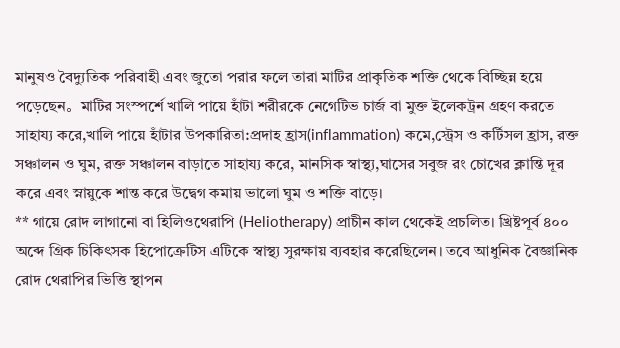মানুষও বৈদ্যুতিক পরিবাহী এবং জুতো পরার ফলে তারা মাটির প্রাকৃতিক শক্তি থেকে বিচ্ছিন্ন হয়ে পড়েছেন。মাটির সংস্পর্শে খালি পায়ে হাঁটা শরীরকে নেগেটিভ চার্জ বা মুক্ত ইলেকট্রন গ্রহণ করতে সাহায্য করে,খালি পায়ে হাঁটার উপকারিতা:প্রদাহ হ্রাস(inflammation) কমে,স্ট্রেস ও কর্টিসল হ্রাস, রক্ত সঞ্চালন ও ঘুম, রক্ত সঞ্চালন বাড়াতে সাহায্য করে, মানসিক স্বাস্থ্য,ঘাসের সবুজ রং চোখের ক্লান্তি দূর করে এবং স্নায়ুকে শান্ত করে উদ্বেগ কমায় ভালো ঘুম ও শক্তি বাড়ে।
** গায়ে রোদ লাগানো বা হিলিওথেরাপি (Heliotherapy) প্রাচীন কাল থেকেই প্রচলিত। খ্রিষ্টপূর্ব ৪০০ অব্দে গ্রিক চিকিৎসক হিপোক্রেটিস এটিকে স্বাস্থ্য সুরক্ষায় ব্যবহার করেছিলেন। তবে আধুনিক বৈজ্ঞানিক রোদ থেরাপির ভিত্তি স্থাপন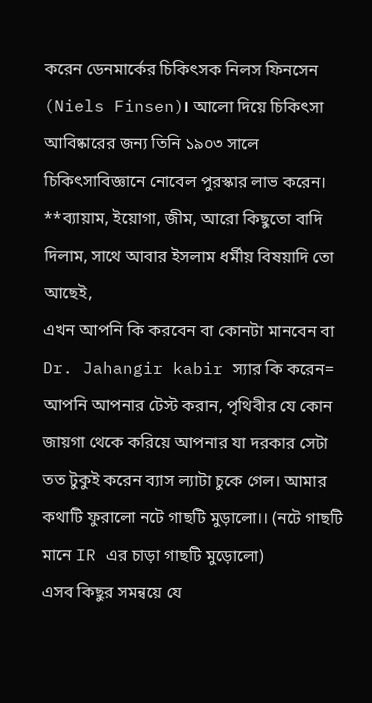করেন ডেনমার্কের চিকিৎসক নিলস ফিনসেন (Niels Finsen)। আলো দিয়ে চিকিৎসা আবিষ্কারের জন্য তিনি ১৯০৩ সালে চিকিৎসাবিজ্ঞানে নোবেল পুরস্কার লাভ করেন।
**ব্যায়াম, ইয়োগা, জীম, আরো কিছুতো বাদি দিলাম, সাথে আবার ইসলাম ধর্মীয় বিষয়াদি তো আছেই,
এখন আপনি কি করবেন বা কোনটা মানবেন বা Dr. Jahangir kabir স্যার কি করেন=
আপনি আপনার টেস্ট করান, পৃথিবীর যে কোন জায়গা থেকে করিয়ে আপনার যা দরকার সেটা তত টুকুই করেন ব্যাস ল্যাটা চুকে গেল। আমার কথাটি ফুরালো নটে গাছটি মুড়ালো।। (নটে গাছটি মানে IR এর চাড়া গাছটি মুড়োলো)
এসব কিছুর সমন্বয়ে যে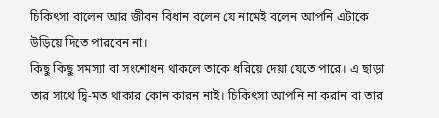চিকিৎসা বালেন আর জীবন বিধান বলেন যে নামেই বলেন আপনি এটাকে উড়িয়ে দিতে পারবেন না।
কিছু কিছু সমস্যা বা সংশোধন থাকলে তাকে ধরিয়ে দেয়া যেতে পারে। এ ছাড়া তার সাথে দ্বি-মত থাকার কোন কারন নাই। চিকিৎসা আপনি না করান বা তার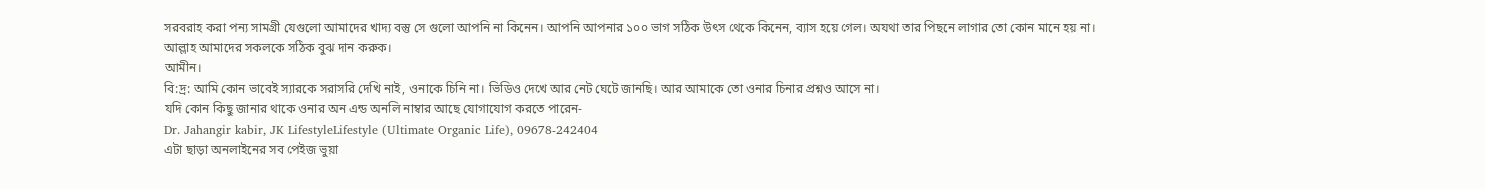সরবরাহ করা পন্য সামগ্রী যেগুলো আমাদের খাদ্য বস্তু সে গুলো আপনি না কিনেন। আপনি আপনার ১০০ ভাগ সঠিক উৎস থেকে কিনেন, ব্যাস হয়ে গেল। অযথা তার পিছনে লাগার তো কোন মানে হয় না।
আল্লাহ আমাদের সকলকে সঠিক বুঝ দান করুক।
আমীন।
বি:দ্র: আমি কোন ভাবেই স্যারকে সরাসরি দেখি নাই, ওনাকে চিনি না। ভিডিও দেখে আর নেট ঘেটে জানছি। আর আমাকে তো ওনার চিনার প্রশ্নও আসে না।
যদি কোন কিছু জানার থাকে ওনার অন এন্ড অনলি নাম্বার আছে যোগাযোগ করতে পারেন-
Dr. Jahangir kabir, JK LifestyleLifestyle (Ultimate Organic Life), 09678-242404
এটা ছাড়া অনলাইনের সব পেইজ ভুয়া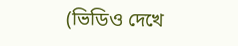(ভিডিও দেখে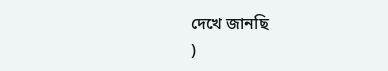দেখে জানছি
)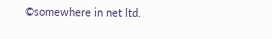©somewhere in net ltd.